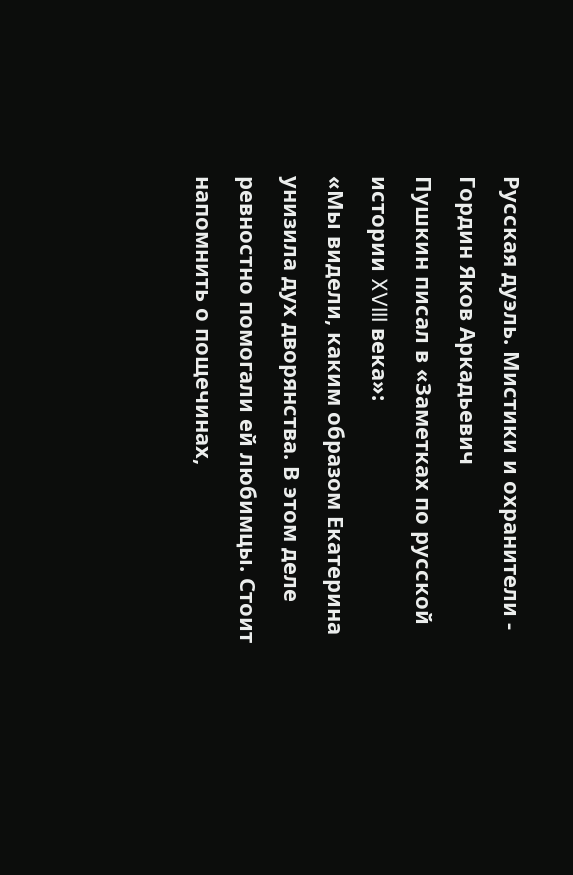Русская дуэль. Мистики и охранители - Гордин Яков Аркадьевич
Пушкин писал в «Заметках по русской истории XVIII века»:
«Мы видели, каким образом Екатерина унизила дух дворянства. В этом деле ревностно помогали ей любимцы. Стоит напомнить о пощечинах,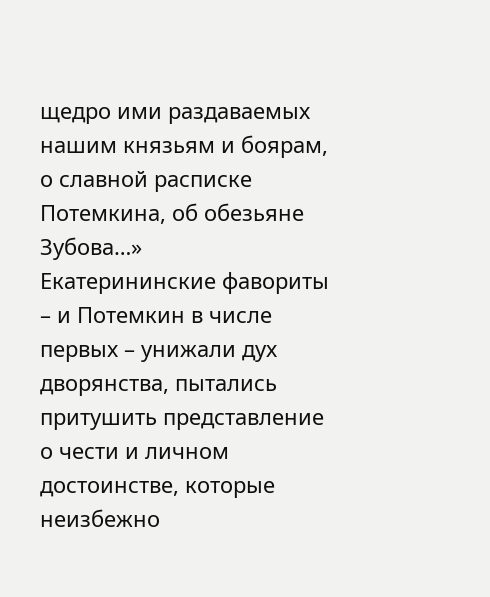щедро ими раздаваемых нашим князьям и боярам, о славной расписке Потемкина, об обезьяне Зубова…»
Екатерининские фавориты – и Потемкин в числе первых – унижали дух дворянства, пытались притушить представление о чести и личном достоинстве, которые неизбежно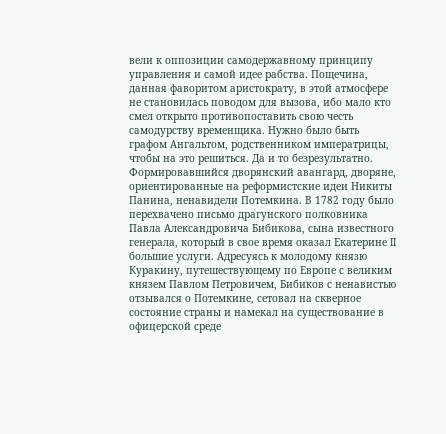вели к оппозиции самодержавному принципу управления и самой идее рабства. Пощечина, данная фаворитом аристократу, в этой атмосфере не становилась поводом для вызова, ибо мало кто смел открыто противопоставить свою честь самодурству временщика. Нужно было быть графом Ангальтом, родственником императрицы, чтобы на это решиться. Да и то безрезультатно.
Формировавшийся дворянский авангард, дворяне, ориентированные на реформистские идеи Никиты Панина, ненавидели Потемкина. В 1782 году было перехвачено письмо драгунского полковника Павла Александровича Бибикова, сына известного генерала, который в свое время оказал Екатерине II большие услуги. Адресуясь к молодому князю Куракину, путешествующему по Европе с великим князем Павлом Петровичем, Бибиков с ненавистью отзывался о Потемкине, сетовал на скверное состояние страны и намекал на существование в офицерской среде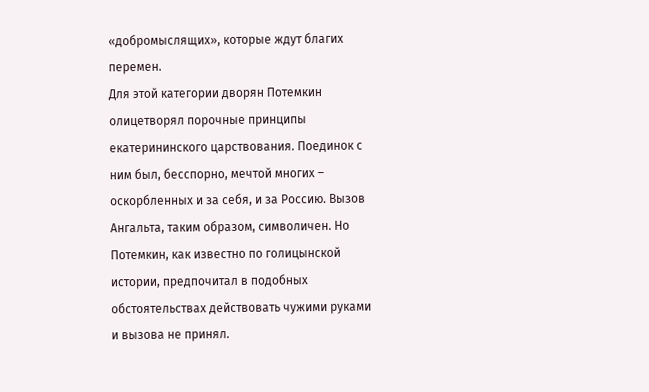«добромыслящих», которые ждут благих перемен.
Для этой категории дворян Потемкин олицетворял порочные принципы екатерининского царствования. Поединок с ним был, бесспорно, мечтой многих – оскорбленных и за себя, и за Россию. Вызов Ангальта, таким образом, символичен. Но Потемкин, как известно по голицынской истории, предпочитал в подобных обстоятельствах действовать чужими руками и вызова не принял.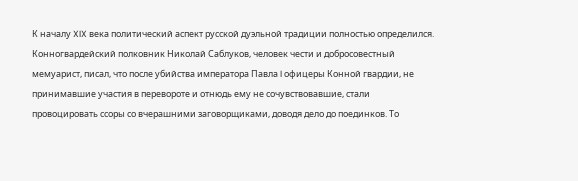К началу XIX века политический аспект русской дуэльной традиции полностью определился.
Конногвардейский полковник Николай Саблуков, человек чести и добросовестный мемуарист, писал, что после убийства императора Павла I офицеры Конной гвардии, не принимавшие участия в перевороте и отнюдь ему не сочувствовавшие, стали провоцировать ссоры со вчерашними заговорщиками, доводя дело до поединков. То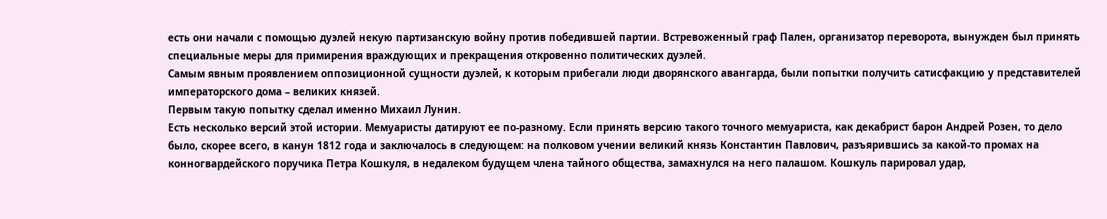есть они начали с помощью дуэлей некую партизанскую войну против победившей партии. Встревоженный граф Пален, организатор переворота, вынужден был принять специальные меры для примирения враждующих и прекращения откровенно политических дуэлей.
Самым явным проявлением оппозиционной сущности дуэлей, к которым прибегали люди дворянского авангарда, были попытки получить сатисфакцию у представителей императорского дома – великих князей.
Первым такую попытку сделал именно Михаил Лунин.
Есть несколько версий этой истории. Мемуаристы датируют ее по-разному. Если принять версию такого точного мемуариста, как декабрист барон Андрей Розен, то дело было, скорее всего, в канун 1812 года и заключалось в следующем: на полковом учении великий князь Константин Павлович, разъярившись за какой-то промах на конногвардейского поручика Петра Кошкуля, в недалеком будущем члена тайного общества, замахнулся на него палашом. Кошкуль парировал удар,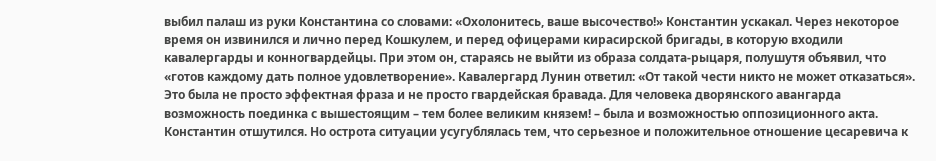выбил палаш из руки Константина со словами: «Охолонитесь, ваше высочество!» Константин ускакал. Через некоторое время он извинился и лично перед Кошкулем, и перед офицерами кирасирской бригады, в которую входили кавалергарды и конногвардейцы. При этом он, стараясь не выйти из образа солдата-рыцаря, полушутя объявил, что «готов каждому дать полное удовлетворение». Кавалергард Лунин ответил: «От такой чести никто не может отказаться». Это была не просто эффектная фраза и не просто гвардейская бравада. Для человека дворянского авангарда возможность поединка с вышестоящим – тем более великим князем! – была и возможностью оппозиционного акта.
Константин отшутился. Но острота ситуации усугублялась тем, что серьезное и положительное отношение цесаревича к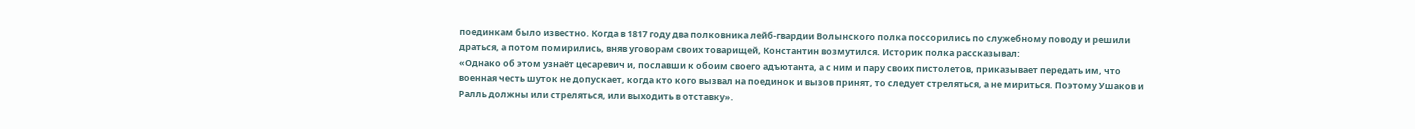поединкам было известно. Когда в 1817 году два полковника лейб-гвардии Волынского полка поссорились по служебному поводу и решили драться, а потом помирились, вняв уговорам своих товарищей, Константин возмутился. Историк полка рассказывал:
«Однако об этом узнаёт цесаревич и, пославши к обоим своего адъютанта, а с ним и пару своих пистолетов, приказывает передать им, что военная честь шуток не допускает, когда кто кого вызвал на поединок и вызов принят, то следует стреляться, а не мириться. Поэтому Ушаков и Ралль должны или стреляться, или выходить в отставку».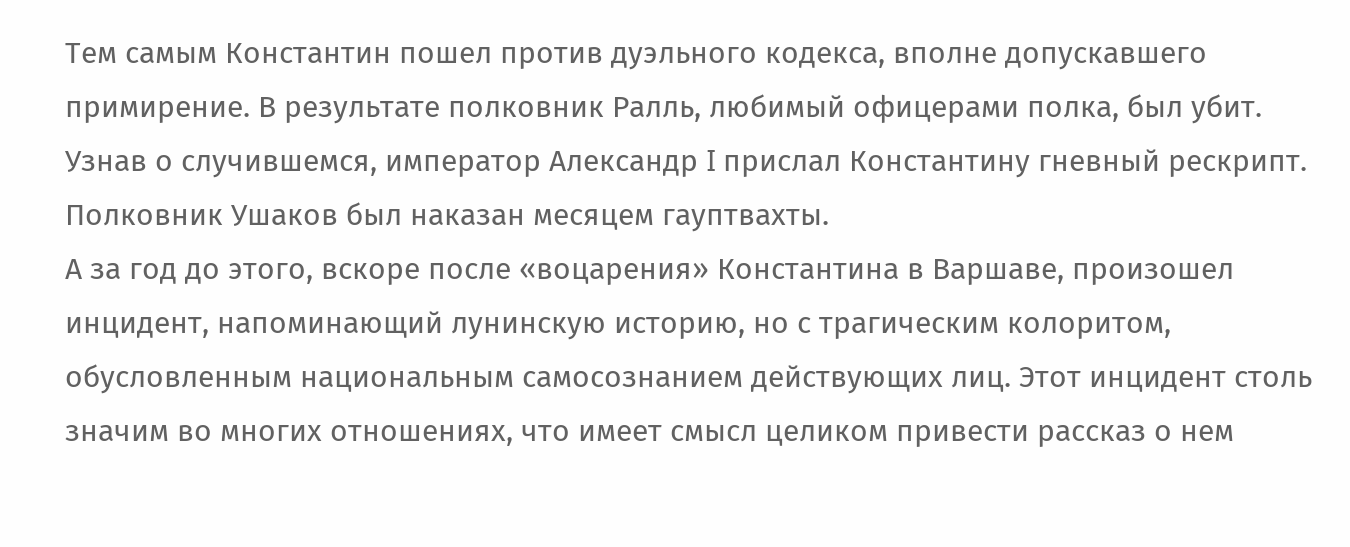Тем самым Константин пошел против дуэльного кодекса, вполне допускавшего примирение. В результате полковник Ралль, любимый офицерами полка, был убит. Узнав о случившемся, император Александр I прислал Константину гневный рескрипт. Полковник Ушаков был наказан месяцем гауптвахты.
А за год до этого, вскоре после «воцарения» Константина в Варшаве, произошел инцидент, напоминающий лунинскую историю, но с трагическим колоритом, обусловленным национальным самосознанием действующих лиц. Этот инцидент столь значим во многих отношениях, что имеет смысл целиком привести рассказ о нем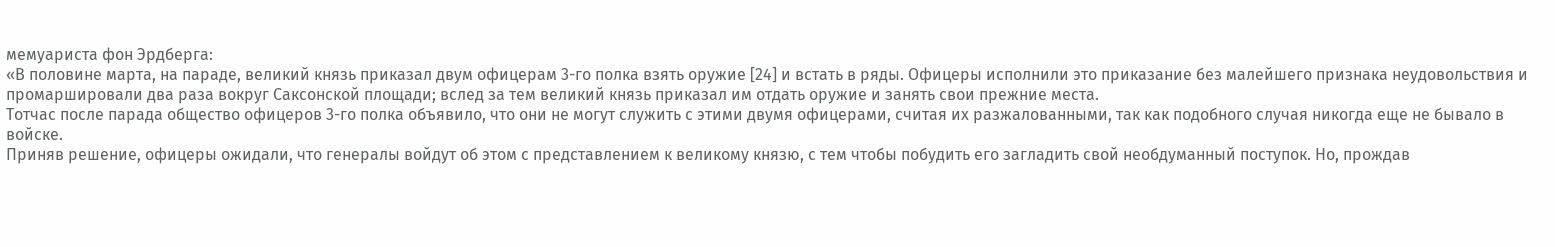мемуариста фон Эрдберга:
«В половине марта, на параде, великий князь приказал двум офицерам 3-го полка взять оружие [24] и встать в ряды. Офицеры исполнили это приказание без малейшего признака неудовольствия и промаршировали два раза вокруг Саксонской площади; вслед за тем великий князь приказал им отдать оружие и занять свои прежние места.
Тотчас после парада общество офицеров 3-го полка объявило, что они не могут служить с этими двумя офицерами, считая их разжалованными, так как подобного случая никогда еще не бывало в войске.
Приняв решение, офицеры ожидали, что генералы войдут об этом с представлением к великому князю, с тем чтобы побудить его загладить свой необдуманный поступок. Но, прождав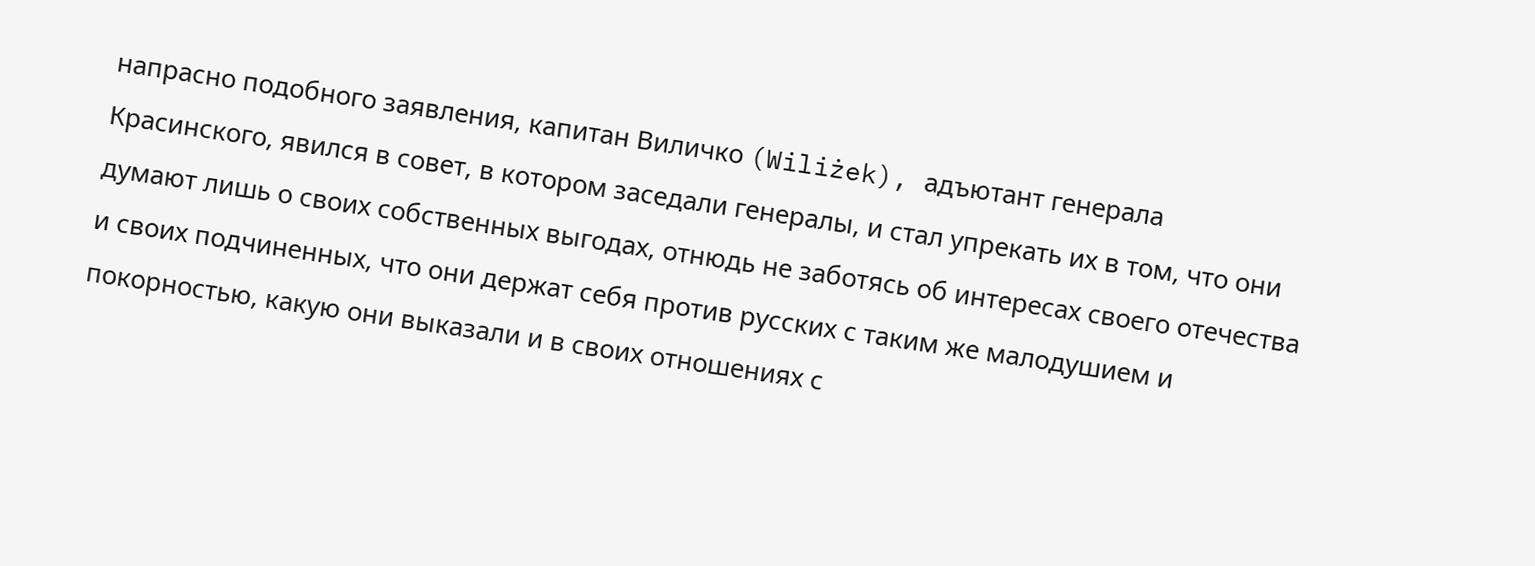напрасно подобного заявления, капитан Виличко (Wiliżek), адъютант генерала Красинского, явился в совет, в котором заседали генералы, и стал упрекать их в том, что они думают лишь о своих собственных выгодах, отнюдь не заботясь об интересах своего отечества и своих подчиненных, что они держат себя против русских с таким же малодушием и покорностью, какую они выказали и в своих отношениях с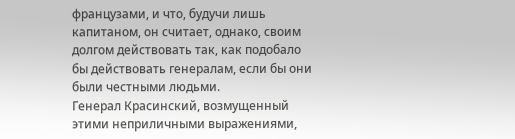французами, и что, будучи лишь капитаном, он считает, однако, своим долгом действовать так, как подобало бы действовать генералам, если бы они были честными людьми.
Генерал Красинский, возмущенный этими неприличными выражениями,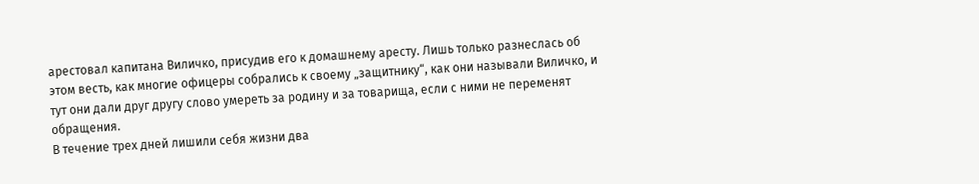арестовал капитана Виличко, присудив его к домашнему аресту. Лишь только разнеслась об этом весть, как многие офицеры собрались к своему „защитнику“, как они называли Виличко, и тут они дали друг другу слово умереть за родину и за товарища, если с ними не переменят обращения.
В течение трех дней лишили себя жизни два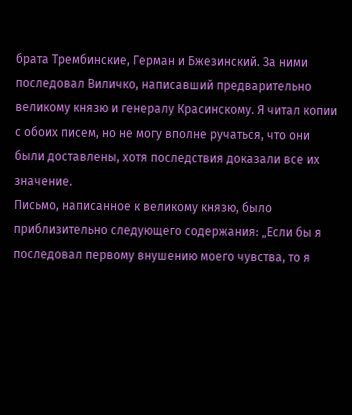брата Трембинские, Герман и Бжезинский. За ними последовал Виличко, написавший предварительно великому князю и генералу Красинскому. Я читал копии с обоих писем, но не могу вполне ручаться, что они были доставлены, хотя последствия доказали все их значение.
Письмо, написанное к великому князю, было приблизительно следующего содержания: „Если бы я последовал первому внушению моего чувства, то я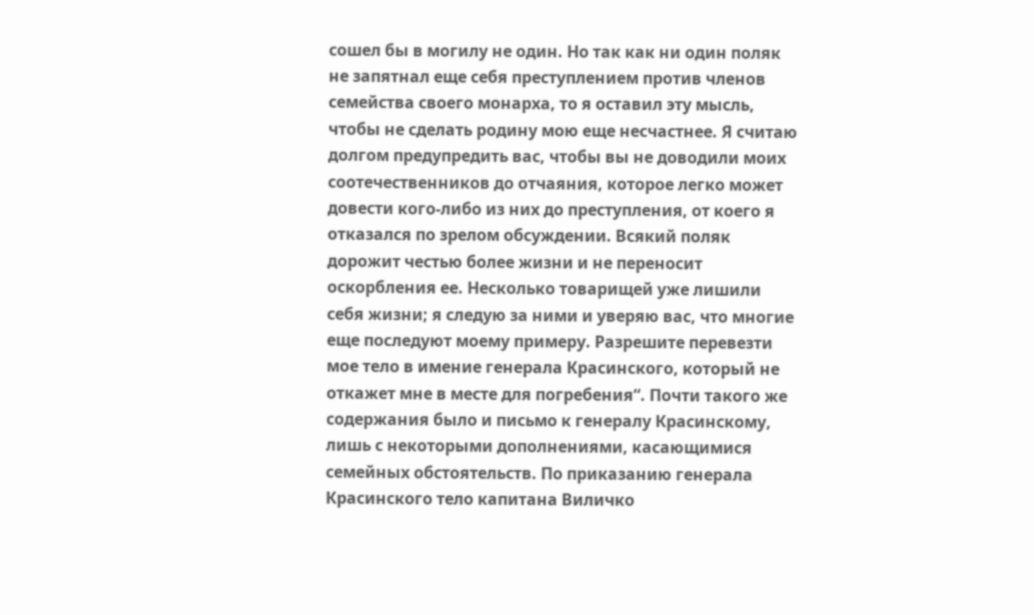сошел бы в могилу не один. Но так как ни один поляк не запятнал еще себя преступлением против членов семейства своего монарха, то я оставил эту мысль, чтобы не сделать родину мою еще несчастнее. Я считаю долгом предупредить вас, чтобы вы не доводили моих соотечественников до отчаяния, которое легко может довести кого-либо из них до преступления, от коего я отказался по зрелом обсуждении. Всякий поляк дорожит честью более жизни и не переносит оскорбления ее. Несколько товарищей уже лишили себя жизни; я следую за ними и уверяю вас, что многие еще последуют моему примеру. Разрешите перевезти мое тело в имение генерала Красинского, который не откажет мне в месте для погребения“. Почти такого же содержания было и письмо к генералу Красинскому, лишь с некоторыми дополнениями, касающимися семейных обстоятельств. По приказанию генерала Красинского тело капитана Виличко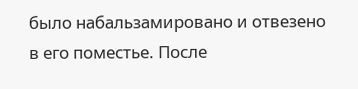было набальзамировано и отвезено в его поместье. После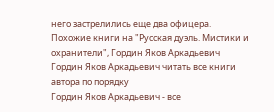него застрелились еще два офицера.
Похожие книги на "Русская дуэль. Мистики и охранители", Гордин Яков Аркадьевич
Гордин Яков Аркадьевич читать все книги автора по порядку
Гордин Яков Аркадьевич - все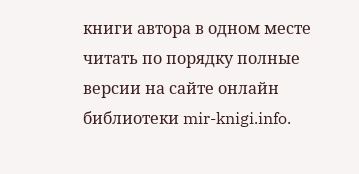книги автора в одном месте читать по порядку полные версии на сайте онлайн библиотеки mir-knigi.info.